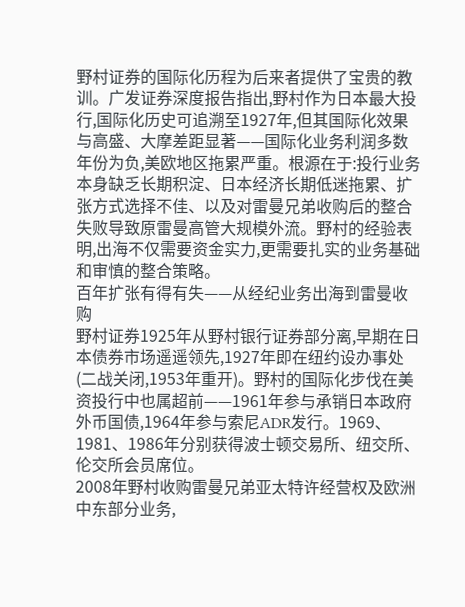野村证券的国际化历程为后来者提供了宝贵的教训。广发证券深度报告指出,野村作为日本最大投行,国际化历史可追溯至1927年,但其国际化效果与高盛、大摩差距显著——国际化业务利润多数年份为负,美欧地区拖累严重。根源在于:投行业务本身缺乏长期积淀、日本经济长期低迷拖累、扩张方式选择不佳、以及对雷曼兄弟收购后的整合失败导致原雷曼高管大规模外流。野村的经验表明,出海不仅需要资金实力,更需要扎实的业务基础和审慎的整合策略。
百年扩张有得有失——从经纪业务出海到雷曼收购
野村证券1925年从野村银行证券部分离,早期在日本债券市场遥遥领先,1927年即在纽约设办事处(二战关闭,1953年重开)。野村的国际化步伐在美资投行中也属超前——1961年参与承销日本政府外币国债,1964年参与索尼ADR发行。1969、1981、1986年分别获得波士顿交易所、纽交所、伦交所会员席位。
2008年野村收购雷曼兄弟亚太特许经营权及欧洲中东部分业务,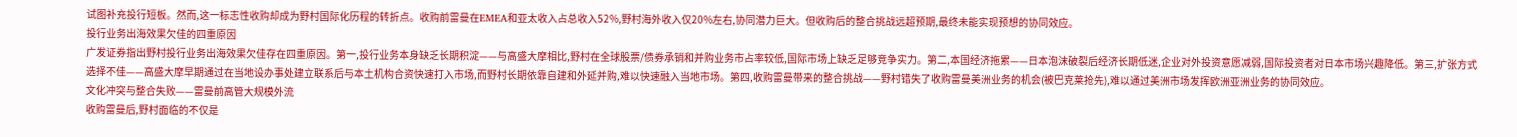试图补充投行短板。然而,这一标志性收购却成为野村国际化历程的转折点。收购前雷曼在EMEA和亚太收入占总收入52%,野村海外收入仅20%左右,协同潜力巨大。但收购后的整合挑战远超预期,最终未能实现预想的协同效应。
投行业务出海效果欠佳的四重原因
广发证券指出野村投行业务出海效果欠佳存在四重原因。第一,投行业务本身缺乏长期积淀——与高盛大摩相比,野村在全球股票/债券承销和并购业务市占率较低,国际市场上缺乏足够竞争实力。第二,本国经济拖累——日本泡沫破裂后经济长期低迷,企业对外投资意愿减弱,国际投资者对日本市场兴趣降低。第三,扩张方式选择不佳——高盛大摩早期通过在当地设办事处建立联系后与本土机构合资快速打入市场,而野村长期依靠自建和外延并购,难以快速融入当地市场。第四,收购雷曼带来的整合挑战——野村错失了收购雷曼美洲业务的机会(被巴克莱抢先),难以通过美洲市场发挥欧洲亚洲业务的协同效应。
文化冲突与整合失败——雷曼前高管大规模外流
收购雷曼后,野村面临的不仅是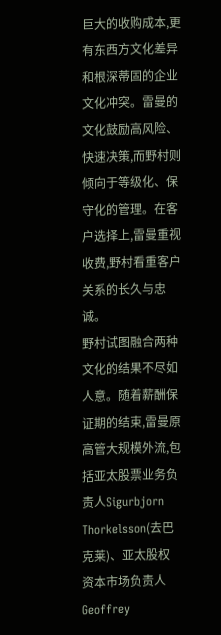巨大的收购成本,更有东西方文化差异和根深蒂固的企业文化冲突。雷曼的文化鼓励高风险、快速决策,而野村则倾向于等级化、保守化的管理。在客户选择上,雷曼重视收费,野村看重客户关系的长久与忠诚。
野村试图融合两种文化的结果不尽如人意。随着薪酬保证期的结束,雷曼原高管大规模外流,包括亚太股票业务负责人Sigurbjorn Thorkelsson(去巴克莱)、亚太股权资本市场负责人Geoffrey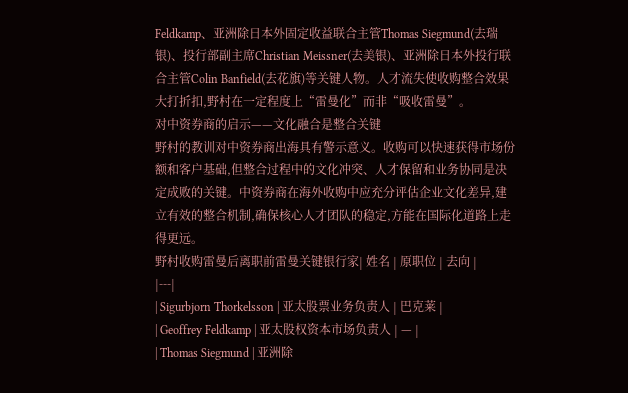Feldkamp、亚洲除日本外固定收益联合主管Thomas Siegmund(去瑞银)、投行部副主席Christian Meissner(去美银)、亚洲除日本外投行联合主管Colin Banfield(去花旗)等关键人物。人才流失使收购整合效果大打折扣,野村在一定程度上“雷曼化”而非“吸收雷曼”。
对中资券商的启示——文化融合是整合关键
野村的教训对中资券商出海具有警示意义。收购可以快速获得市场份额和客户基础,但整合过程中的文化冲突、人才保留和业务协同是决定成败的关键。中资券商在海外收购中应充分评估企业文化差异,建立有效的整合机制,确保核心人才团队的稳定,方能在国际化道路上走得更远。
野村收购雷曼后离职前雷曼关键银行家| 姓名 | 原职位 | 去向 |
|---|
| Sigurbjorn Thorkelsson | 亚太股票业务负责人 | 巴克莱 |
| Geoffrey Feldkamp | 亚太股权资本市场负责人 | — |
| Thomas Siegmund | 亚洲除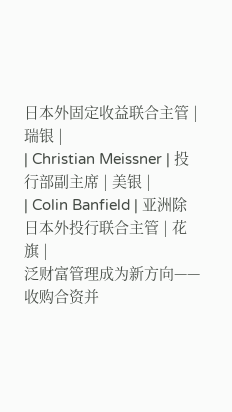日本外固定收益联合主管 | 瑞银 |
| Christian Meissner | 投行部副主席 | 美银 |
| Colin Banfield | 亚洲除日本外投行联合主管 | 花旗 |
泛财富管理成为新方向——收购合资并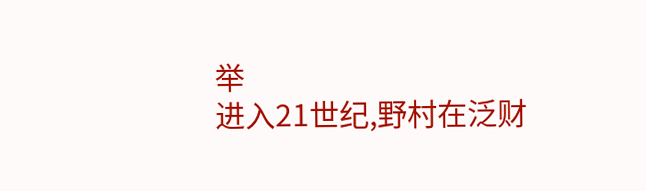举
进入21世纪,野村在泛财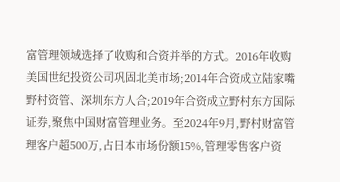富管理领域选择了收购和合资并举的方式。2016年收购美国世纪投资公司巩固北美市场;2014年合资成立陆家嘴野村资管、深圳东方人合;2019年合资成立野村东方国际证券,聚焦中国财富管理业务。至2024年9月,野村财富管理客户超500万,占日本市场份额15%,管理零售客户资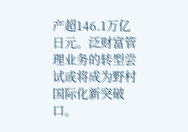产超146.1万亿日元。泛财富管理业务的转型尝试或将成为野村国际化新突破口。